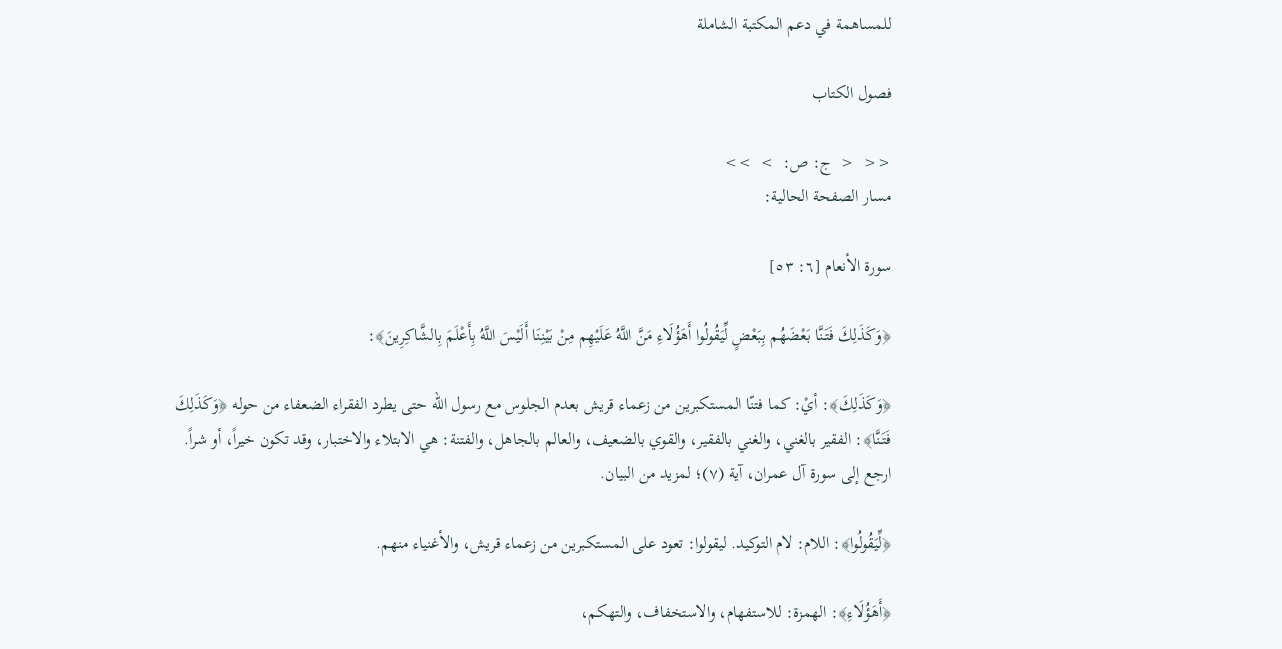للمساهمة في دعم المكتبة الشاملة

فصول الكتاب

<<  <  ج: ص:  >  >>
مسار الصفحة الحالية:

سورة الأنعام [٦: ٥٣]

﴿وَكَذَلِكَ فَتَنَّا بَعْضَهُم بِبَعْضٍ لِّيَقُولُوا أَهَؤُلَاءِ مَنَّ اللَّهُ عَلَيْهِم مِنْ بَيْنِنَا أَلَيْسَ اللَّهُ بِأَعْلَمَ بِالشَّاكِرِينَ﴾:

﴿وَكَذَلِكَ﴾: أيْ: كما فتنّا المستكبرين من زعماء قريش بعدم الجلوس مع رسول الله حتى يطرد الفقراء الضعفاء من حوله ﴿وَكَذَلِكَ فَتَنَّا﴾: الفقير بالغني، والغني بالفقير، والقوي بالضعيف، والعالم بالجاهل، والفتنة: هي الابتلاء والاختبار، وقد تكون خيراً، أو شراً. ارجع إلى سورة آل عمران، آية (٧)؛ لمزيد من البيان.

﴿لِّيَقُولُوا﴾: اللام: لام التوكيد. ليقولوا: تعود على المستكبرين من زعماء قريش، والأغنياء منهم.

﴿أَهَؤُلَاءِ﴾: الهمزة: للاستفهام، والاستخفاف، والتهكم،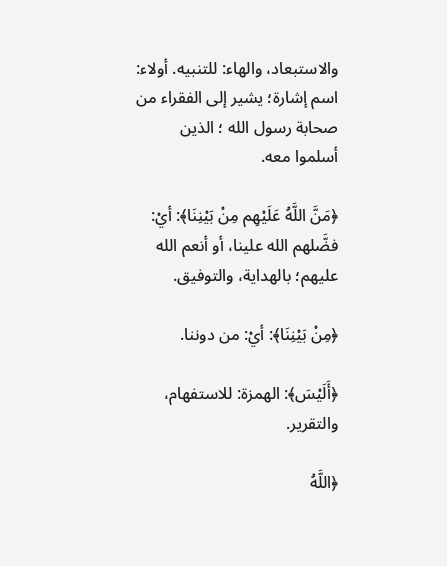والاستبعاد، والهاء: للتنبيه. أولاء: اسم إشارة؛ يشير إلى الفقراء من صحابة رسول الله ؛ الذين أسلموا معه.

﴿مَنَّ اللَّهُ عَلَيْهِم مِنْ بَيْنِنَا﴾: أيْ: فضَّلهم الله علينا، أو أنعم الله عليهم؛ بالهداية، والتوفيق.

﴿مِنْ بَيْنِنَا﴾: أيْ: من دوننا.

﴿أَلَيْسَ﴾: الهمزة: للاستفهام، والتقرير.

﴿اللَّهُ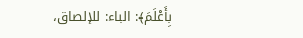بِأَعْلَمَ﴾: الباء: للإلصاق،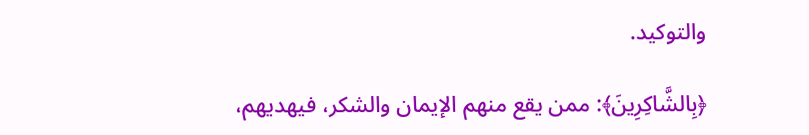والتوكيد.

﴿بِالشَّاكِرِينَ﴾: ممن يقع منهم الإيمان والشكر، فيهديهم،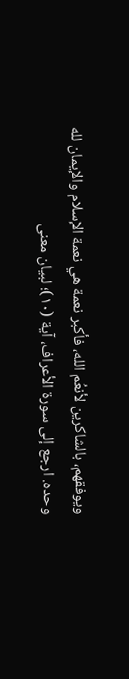ويوفقهم، بالشاكرين لأنعُم الله، فأكبر نعمة هي نعمة الإسلام والإيمان لله وحده. ارجع إلى سورة الأعراف، آية (١٠)؛ لبيان معنى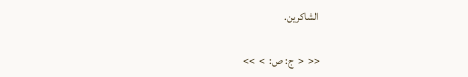الشاكرين.

<<  <  ج: ص:  >  >>